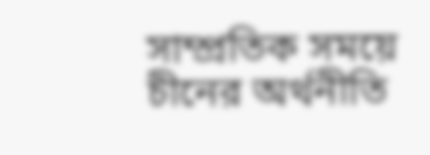সাম্প্রতিক সময়ে চীনের অর্থনীতি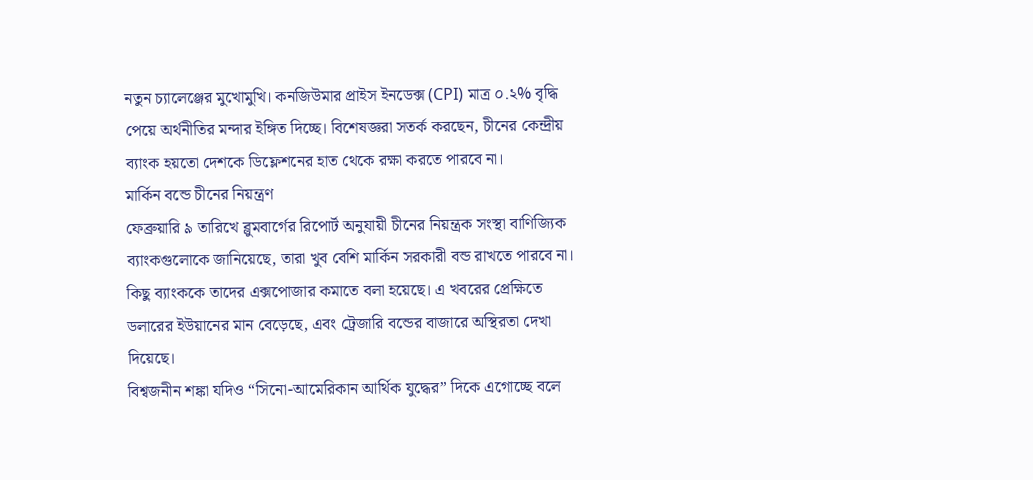নতুন চ্যালেঞ্জের মুখোমুখি। কনজিউমার প্রাইস ইনডেক্স (CPI) মাত্র ০.২% বৃদ্ধি পেয়ে অর্থনীতির মন্দার ইঙ্গিত দিচ্ছে। বিশেষজ্ঞরা সতর্ক করছেন, চীনের কেন্দ্রীয় ব্যাংক হয়তো দেশকে ডিফ্লেশনের হাত থেকে রক্ষা করতে পারবে না।
মার্কিন বন্ডে চীনের নিয়ন্ত্রণ
ফেব্রুয়ারি ৯ তারিখে ব্লুমবার্গের রিপোর্ট অনুযায়ী চীনের নিয়ন্ত্রক সংস্থা বাণিজ্যিক ব্যাংকগুলোকে জানিয়েছে, তারা খুব বেশি মার্কিন সরকারী বন্ড রাখতে পারবে না। কিছু ব্যাংককে তাদের এক্সপোজার কমাতে বলা হয়েছে। এ খবরের প্রেক্ষিতে ডলারের ইউয়ানের মান বেড়েছে, এবং ট্রেজারি বন্ডের বাজারে অস্থিরতা দেখা দিয়েছে।
বিশ্বজনীন শঙ্কা যদিও “সিনো-আমেরিকান আর্থিক যুদ্ধের” দিকে এগোচ্ছে বলে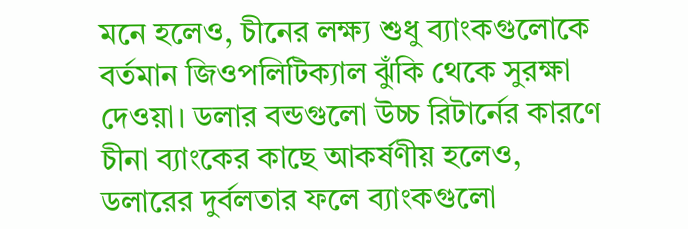মনে হলেও, চীনের লক্ষ্য শুধু ব্যাংকগুলোকে বর্তমান জিওপলিটিক্যাল ঝুঁকি থেকে সুরক্ষা দেওয়া। ডলার বন্ডগুলো উচ্চ রিটার্নের কারণে চীনা ব্যাংকের কাছে আকর্ষণীয় হলেও, ডলারের দুর্বলতার ফলে ব্যাংকগুলো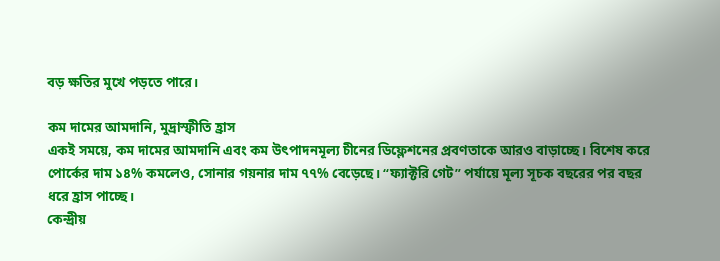বড় ক্ষতির মুখে পড়তে পারে।

কম দামের আমদানি, মুদ্রাস্ফীতি হ্রাস
একই সময়ে, কম দামের আমদানি এবং কম উৎপাদনমূল্য চীনের ডিফ্লেশনের প্রবণতাকে আরও বাড়াচ্ছে। বিশেষ করে পোর্কের দাম ১৪% কমলেও, সোনার গয়নার দাম ৭৭% বেড়েছে। “ফ্যাক্টরি গেট” পর্যায়ে মূল্য সূচক বছরের পর বছর ধরে হ্রাস পাচ্ছে।
কেন্দ্রীয়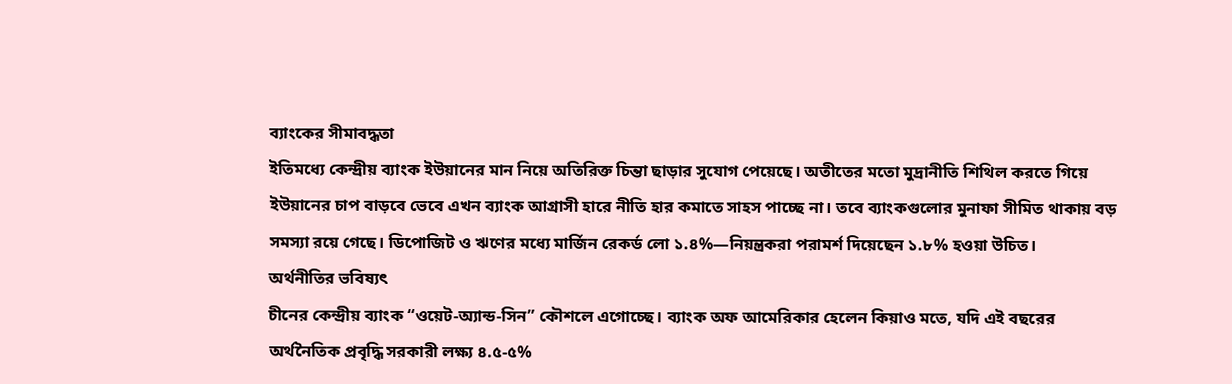ব্যাংকের সীমাবদ্ধতা
ইতিমধ্যে কেন্দ্রীয় ব্যাংক ইউয়ানের মান নিয়ে অতিরিক্ত চিন্তা ছাড়ার সুযোগ পেয়েছে। অতীতের মতো মুদ্রানীতি শিথিল করতে গিয়ে ইউয়ানের চাপ বাড়বে ভেবে এখন ব্যাংক আগ্রাসী হারে নীতি হার কমাতে সাহস পাচ্ছে না। তবে ব্যাংকগুলোর মুনাফা সীমিত থাকায় বড় সমস্যা রয়ে গেছে। ডিপোজিট ও ঋণের মধ্যে মার্জিন রেকর্ড লো ১.৪%—নিয়ন্ত্রকরা পরামর্শ দিয়েছেন ১.৮% হওয়া উচিত।
অর্থনীতির ভবিষ্যৎ
চীনের কেন্দ্রীয় ব্যাংক “ওয়েট-অ্যান্ড-সিন” কৌশলে এগোচ্ছে। ব্যাংক অফ আমেরিকার হেলেন কিয়াও মতে, যদি এই বছরের অর্থনৈতিক প্রবৃদ্ধি সরকারী লক্ষ্য ৪.৫-৫%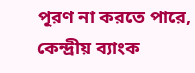পূরণ না করতে পারে, কেন্দ্রীয় ব্যাংক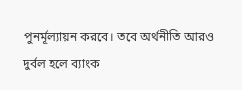পুনর্মূল্যায়ন করবে। তবে অর্থনীতি আরও দুর্বল হলে ব্যাংক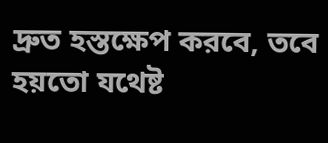দ্রুত হস্তক্ষেপ করবে, তবে হয়তো যথেষ্ট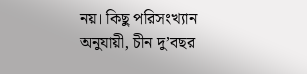নয়। কিছু পরিসংখ্যান অনুযায়ী, চীন দু’বছর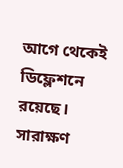আগে থেকেই ডিফ্লেশনে রয়েছে।
সারাক্ষণ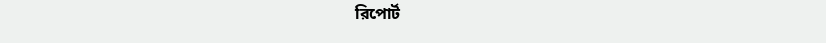রিপোর্ট